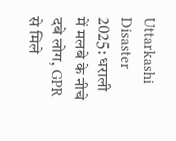Uttarkashi Disaster 2025: धराली में मलबे के नीचे दबे लोग, GPR से मिले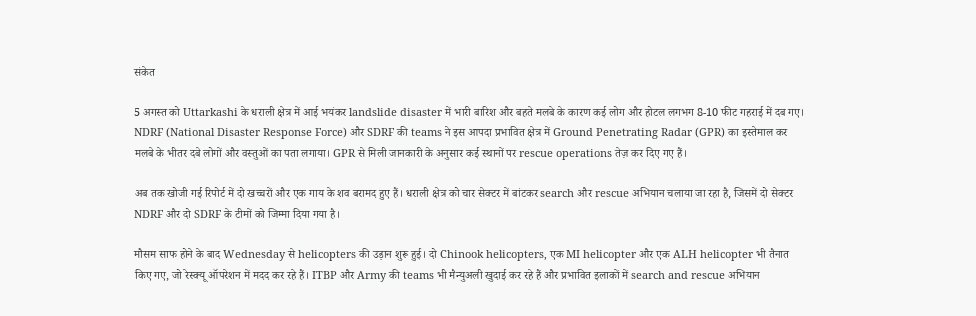संकेत

5 अगस्त को Uttarkashi के धराली क्षेत्र में आई भयंकर landslide disaster में भारी बारिश और बहते मलबे के कारण कई लोग और होटल लगभग 8-10 फीट गहराई में दब गए। NDRF (National Disaster Response Force) और SDRF की teams ने इस आपदा प्रभावित क्षेत्र में Ground Penetrating Radar (GPR) का इस्तेमाल कर मलबे के भीतर दबे लोगों और वस्तुओं का पता लगाया। GPR से मिली जानकारी के अनुसार कई स्थानों पर rescue operations तेज़ कर दिए गए हैं।

अब तक खोजी गई रिपोर्ट में दो खच्चरों और एक गाय के शव बरामद हुए हैं। धराली क्षेत्र को चार सेक्टर में बांटकर search और rescue अभियान चलाया जा रहा है, जिसमें दो सेक्टर NDRF और दो SDRF के टीमों को जिम्मा दिया गया है।

मौसम साफ होने के बाद Wednesday से helicopters की उड़ान शुरू हुई। दो Chinook helicopters, एक MI helicopter और एक ALH helicopter भी तैनात किए गए, जो रेस्क्यू ऑपरेशन में मदद कर रहे हैं। ITBP और Army की teams भी मैन्युअली खुदाई कर रहे हैं और प्रभावित इलाकों में search and rescue अभियान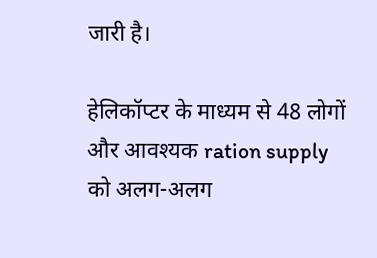जारी है।

हेलिकॉप्टर के माध्यम से 48 लोगों और आवश्यक ration supply को अलग-अलग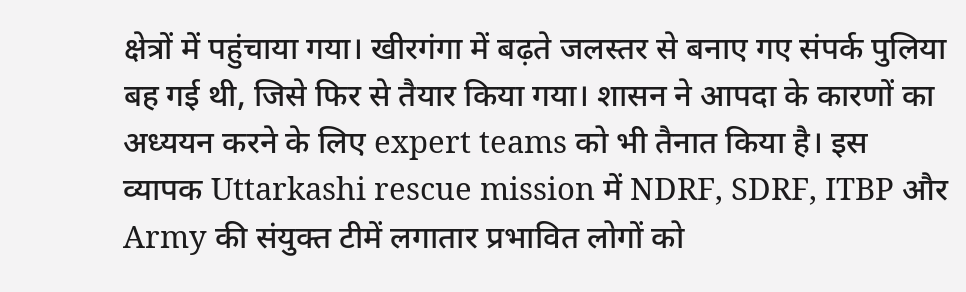क्षेत्रों में पहुंचाया गया। खीरगंगा में बढ़ते जलस्तर से बनाए गए संपर्क पुलिया बह गई थी, जिसे फिर से तैयार किया गया। शासन ने आपदा के कारणों का अध्ययन करने के लिए expert teams को भी तैनात किया है। इस व्यापक Uttarkashi rescue mission में NDRF, SDRF, ITBP और Army की संयुक्त टीमें लगातार प्रभावित लोगों को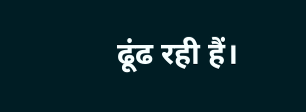ढूंढ रही हैं।